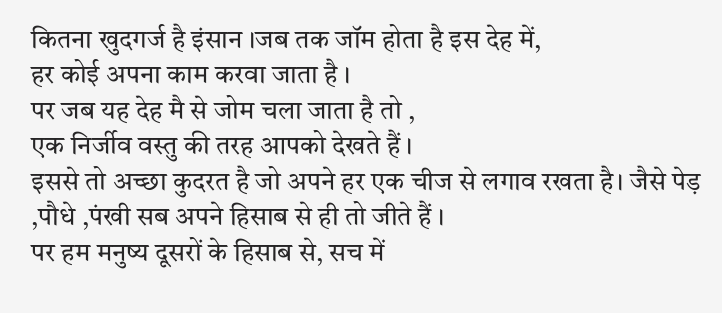कितना खुदगर्ज है इंसान ।जब तक जॉम होता है इस देह में,
हर कोई अपना काम करवा जाता है ।
पर जब यह देह मै से जोम चला जाता है तो ,
एक निर्जीव वस्तु की तरह आपको देखते हैं ।
इससे तो अच्छा कुदरत है जो अपने हर एक चीज से लगाव रखता है। जैसे पेड़ ,पौधे ,पंखी सब अपने हिसाब से ही तो जीते हैं ।
पर हम मनुष्य दूसरों के हिसाब से, सच में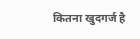कितना खुदगर्ज है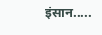इंसान.....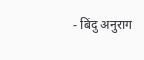- बिंदु अनुराग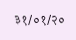३१/०१/२०